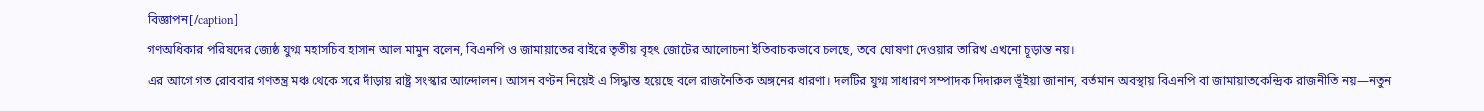বিজ্ঞাপন[/caption]
গণঅধিকার পরিষদের জ্যেষ্ঠ যুগ্ম মহাসচিব হাসান আল মামুন বলেন, বিএনপি ও জামায়াতের বাইরে তৃতীয় বৃহৎ জোটের আলোচনা ইতিবাচকভাবে চলছে, তবে ঘোষণা দেওয়ার তারিখ এখনো চূড়ান্ত নয়।
এর আগে গত রোববার গণতন্ত্র মঞ্চ থেকে সরে দাঁড়ায় রাষ্ট্র সংস্কার আন্দোলন। আসন বণ্টন নিয়েই এ সিদ্ধান্ত হয়েছে বলে রাজনৈতিক অঙ্গনের ধারণা। দলটির যুগ্ম সাধারণ সম্পাদক দিদারুল ভূঁইয়া জানান, বর্তমান অবস্থায় বিএনপি বা জামায়াতকেন্দ্রিক রাজনীতি নয়—নতুন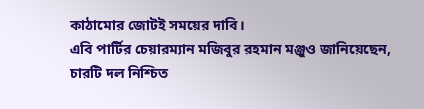কাঠামোর জোটই সময়ের দাবি।
এবি পার্টির চেয়ারম্যান মজিবুর রহমান মঞ্জুও জানিয়েছেন, চারটি দল নিশ্চিত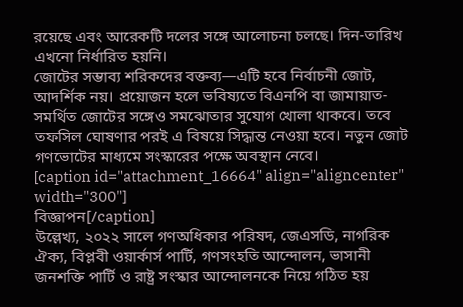রয়েছে এবং আরেকটি দলের সঙ্গে আলোচনা চলছে। দিন-তারিখ এখনো নির্ধারিত হয়নি।
জোটের সম্ভাব্য শরিকদের বক্তব্য—এটি হবে নির্বাচনী জোট, আদর্শিক নয়। প্রয়োজন হলে ভবিষ্যতে বিএনপি বা জামায়াত-সমর্থিত জোটের সঙ্গেও সমঝোতার সুযোগ খোলা থাকবে। তবে তফসিল ঘোষণার পরই এ বিষয়ে সিদ্ধান্ত নেওয়া হবে। নতুন জোট গণভোটের মাধ্যমে সংস্কারের পক্ষে অবস্থান নেবে।
[caption id="attachment_16664" align="aligncenter" width="300"]
বিজ্ঞাপন[/caption]
উল্লেখ্য, ২০২২ সালে গণঅধিকার পরিষদ, জেএসডি, নাগরিক ঐক্য, বিপ্লবী ওয়ার্কার্স পার্টি, গণসংহতি আন্দোলন, ভাসানী জনশক্তি পার্টি ও রাষ্ট্র সংস্কার আন্দোলনকে নিয়ে গঠিত হয়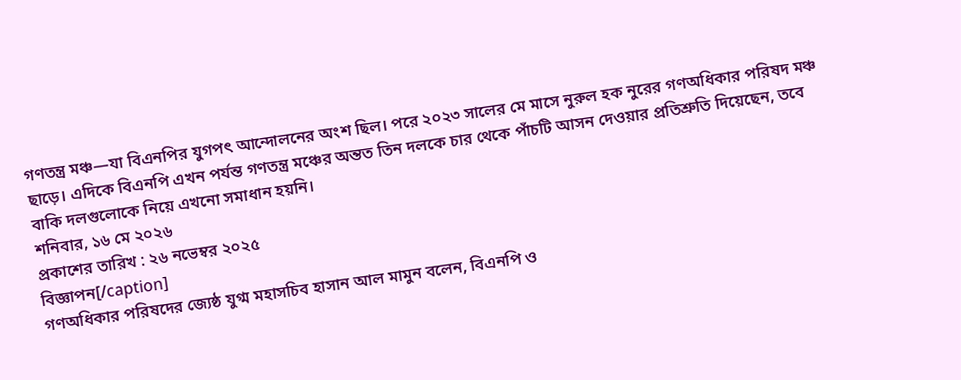গণতন্ত্র মঞ্চ—যা বিএনপির যুগপৎ আন্দোলনের অংশ ছিল। পরে ২০২৩ সালের মে মাসে নুরুল হক নুরের গণঅধিকার পরিষদ মঞ্চ ছাড়ে। এদিকে বিএনপি এখন পর্যন্ত গণতন্ত্র মঞ্চের অন্তত তিন দলকে চার থেকে পাঁচটি আসন দেওয়ার প্রতিশ্রুতি দিয়েছেন, তবে বাকি দলগুলোকে নিয়ে এখনো সমাধান হয়নি।
শনিবার, ১৬ মে ২০২৬
প্রকাশের তারিখ : ২৬ নভেম্বর ২০২৫
বিজ্ঞাপন[/caption]
গণঅধিকার পরিষদের জ্যেষ্ঠ যুগ্ম মহাসচিব হাসান আল মামুন বলেন, বিএনপি ও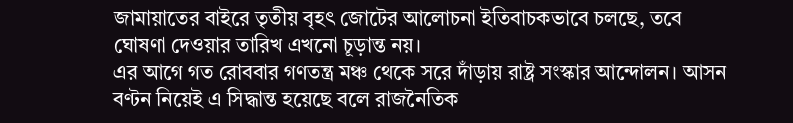জামায়াতের বাইরে তৃতীয় বৃহৎ জোটের আলোচনা ইতিবাচকভাবে চলছে, তবে ঘোষণা দেওয়ার তারিখ এখনো চূড়ান্ত নয়।
এর আগে গত রোববার গণতন্ত্র মঞ্চ থেকে সরে দাঁড়ায় রাষ্ট্র সংস্কার আন্দোলন। আসন বণ্টন নিয়েই এ সিদ্ধান্ত হয়েছে বলে রাজনৈতিক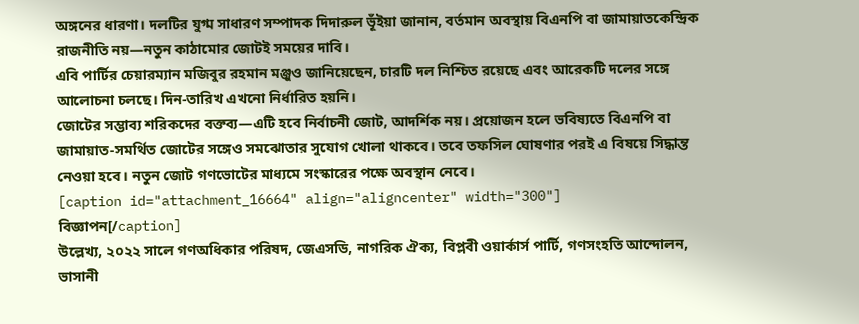অঙ্গনের ধারণা। দলটির যুগ্ম সাধারণ সম্পাদক দিদারুল ভূঁইয়া জানান, বর্তমান অবস্থায় বিএনপি বা জামায়াতকেন্দ্রিক রাজনীতি নয়—নতুন কাঠামোর জোটই সময়ের দাবি।
এবি পার্টির চেয়ারম্যান মজিবুর রহমান মঞ্জুও জানিয়েছেন, চারটি দল নিশ্চিত রয়েছে এবং আরেকটি দলের সঙ্গে আলোচনা চলছে। দিন-তারিখ এখনো নির্ধারিত হয়নি।
জোটের সম্ভাব্য শরিকদের বক্তব্য—এটি হবে নির্বাচনী জোট, আদর্শিক নয়। প্রয়োজন হলে ভবিষ্যতে বিএনপি বা জামায়াত-সমর্থিত জোটের সঙ্গেও সমঝোতার সুযোগ খোলা থাকবে। তবে তফসিল ঘোষণার পরই এ বিষয়ে সিদ্ধান্ত নেওয়া হবে। নতুন জোট গণভোটের মাধ্যমে সংস্কারের পক্ষে অবস্থান নেবে।
[caption id="attachment_16664" align="aligncenter" width="300"]
বিজ্ঞাপন[/caption]
উল্লেখ্য, ২০২২ সালে গণঅধিকার পরিষদ, জেএসডি, নাগরিক ঐক্য, বিপ্লবী ওয়ার্কার্স পার্টি, গণসংহতি আন্দোলন, ভাসানী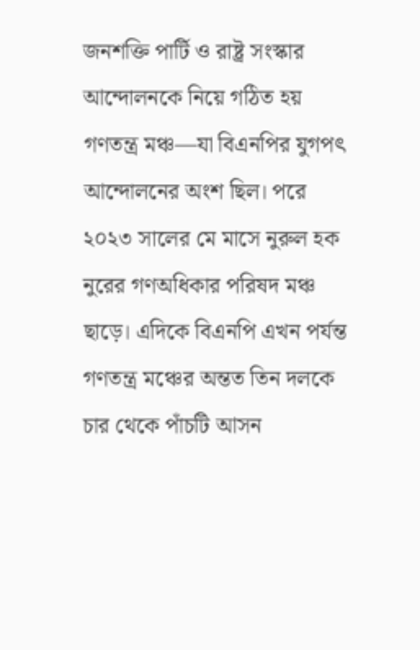জনশক্তি পার্টি ও রাষ্ট্র সংস্কার আন্দোলনকে নিয়ে গঠিত হয় গণতন্ত্র মঞ্চ—যা বিএনপির যুগপৎ আন্দোলনের অংশ ছিল। পরে ২০২৩ সালের মে মাসে নুরুল হক নুরের গণঅধিকার পরিষদ মঞ্চ ছাড়ে। এদিকে বিএনপি এখন পর্যন্ত গণতন্ত্র মঞ্চের অন্তত তিন দলকে চার থেকে পাঁচটি আসন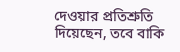দেওয়ার প্রতিশ্রুতি দিয়েছেন, তবে বাকি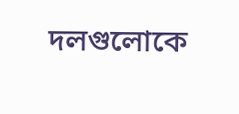দলগুলোকে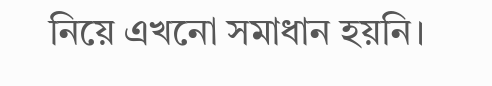নিয়ে এখনো সমাধান হয়নি।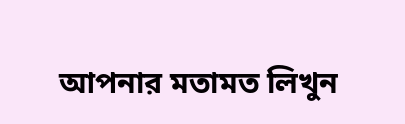আপনার মতামত লিখুন